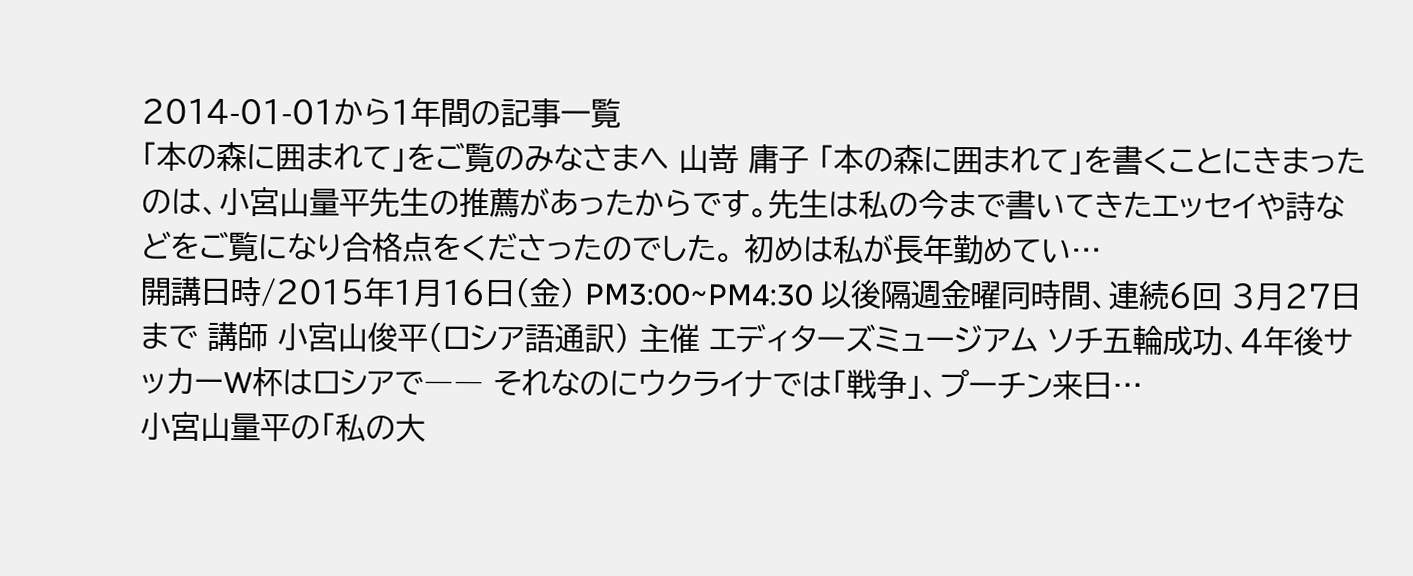2014-01-01から1年間の記事一覧
「本の森に囲まれて」をご覧のみなさまへ 山嵜 庸子 「本の森に囲まれて」を書くことにきまったのは、小宮山量平先生の推薦があったからです。先生は私の今まで書いてきたエッセイや詩などをご覧になり合格点をくださったのでした。 初めは私が長年勤めてい…
開講日時/2015年1月16日(金) PM3:00~PM4:30 以後隔週金曜同時間、連続6回 3月27日まで 講師 小宮山俊平(ロシア語通訳) 主催 エディターズミュージアム ソチ五輪成功、4年後サッカーW杯はロシアで―― それなのにウクライナでは「戦争」、プーチン来日…
小宮山量平の「私の大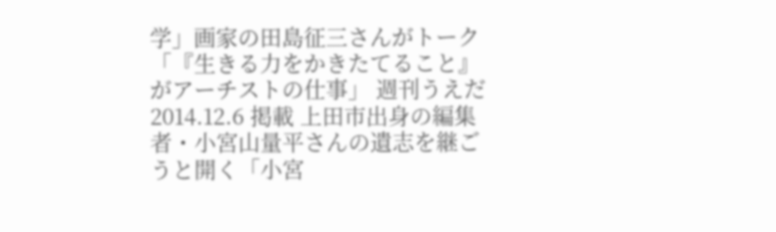学」画家の田島征三さんがトーク 「『生きる力をかきたてること』がアーチストの仕事」 週刊うえだ 2014.12.6 掲載 上田市出身の編集者・小宮山量平さんの遺志を継ごうと開く「小宮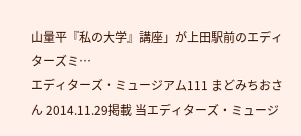山量平『私の大学』講座」が上田駅前のエディターズミ…
エディターズ・ミュージアム111 まどみちおさん 2014.11.29掲載 当エディターズ・ミュージ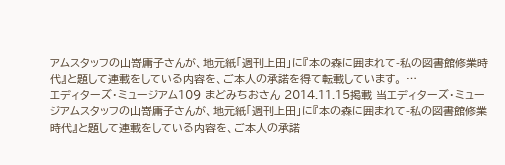アムスタッフの山嵜庸子さんが、地元紙「週刊上田」に『本の森に囲まれて-私の図書館修業時代』と題して連載をしている内容を、ご本人の承諾を得て転載しています。 …
エディターズ・ミュージアム109 まどみちおさん 2014.11.15掲載 当エディターズ・ミュージアムスタッフの山嵜庸子さんが、地元紙「週刊上田」に『本の森に囲まれて-私の図書館修業時代』と題して連載をしている内容を、ご本人の承諾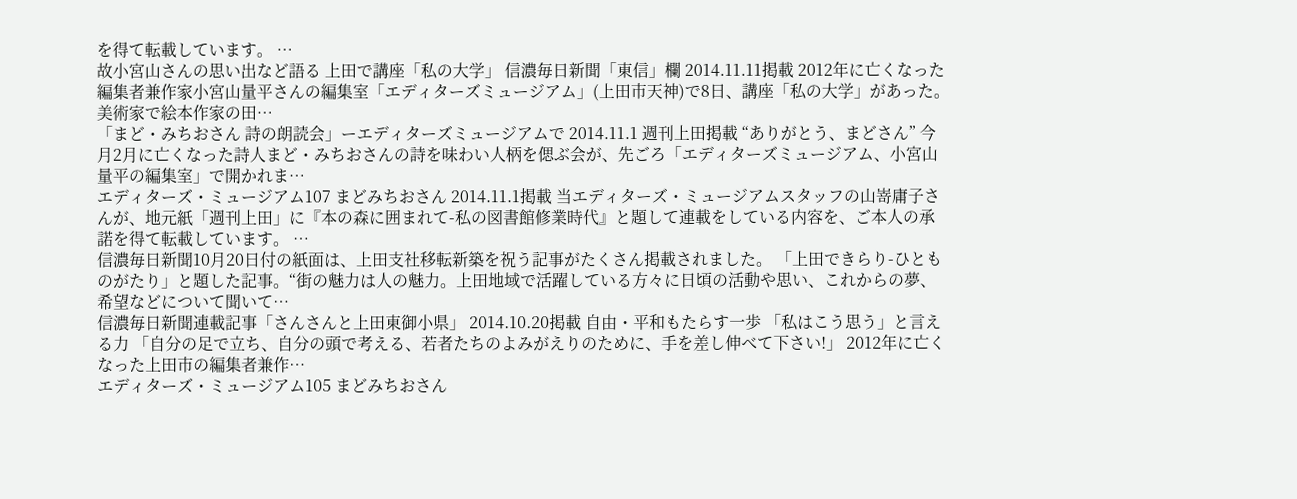を得て転載しています。 …
故小宮山さんの思い出など語る 上田で講座「私の大学」 信濃毎日新聞「東信」欄 2014.11.11掲載 2012年に亡くなった編集者兼作家小宮山量平さんの編集室「エディターズミュージアム」(上田市天神)で8日、講座「私の大学」があった。 美術家で絵本作家の田…
「まど・みちおさん 詩の朗読会」ーエディターズミュージアムで 2014.11.1 週刊上田掲載 “ありがとう、まどさん” 今月2月に亡くなった詩人まど・みちおさんの詩を味わい人柄を偲ぶ会が、先ごろ「エディターズミュージアム、小宮山量平の編集室」で開かれま…
エディターズ・ミュージアム107 まどみちおさん 2014.11.1掲載 当エディターズ・ミュージアムスタッフの山嵜庸子さんが、地元紙「週刊上田」に『本の森に囲まれて-私の図書館修業時代』と題して連載をしている内容を、ご本人の承諾を得て転載しています。 …
信濃毎日新聞10月20日付の紙面は、上田支社移転新築を祝う記事がたくさん掲載されました。 「上田できらり-ひとものがたり」と題した記事。“街の魅力は人の魅力。上田地域で活躍している方々に日頃の活動や思い、これからの夢、希望などについて聞いて…
信濃毎日新聞連載記事「さんさんと上田東御小県」 2014.10.20掲載 自由・平和もたらす一歩 「私はこう思う」と言える力 「自分の足で立ち、自分の頭で考える、若者たちのよみがえりのために、手を差し伸べて下さい!」 2012年に亡くなった上田市の編集者兼作…
エディターズ・ミュージアム105 まどみちおさん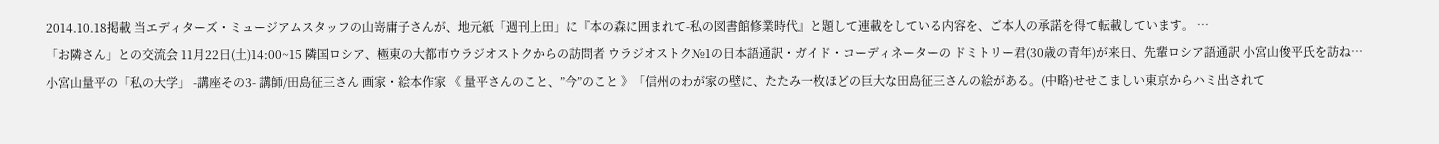2014.10.18掲載 当エディターズ・ミュージアムスタッフの山嵜庸子さんが、地元紙「週刊上田」に『本の森に囲まれて-私の図書館修業時代』と題して連載をしている内容を、ご本人の承諾を得て転載しています。 …
「お隣さん」との交流会 11月22日(土)14:00~15 隣国ロシア、極東の大都市ウラジオストクからの訪問者 ウラジオストク№1の日本語通訳・ガイド・コーディネーターの ドミトリー君(30歳の青年)が来日、先輩ロシア語通訳 小宮山俊平氏を訪ね…
小宮山量平の「私の大学」 -講座その3- 講師/田島征三さん 画家・絵本作家 《 量平さんのこと、”今”のこと 》「信州のわが家の壁に、たたみ一枚ほどの巨大な田島征三さんの絵がある。(中略)せせこましい東京からハミ出されて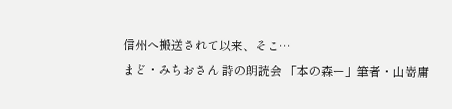信州へ搬送されて以来、そこ…
まど・みちおさん 詩の朗読会 「本の森ー」筆者・山嵜庸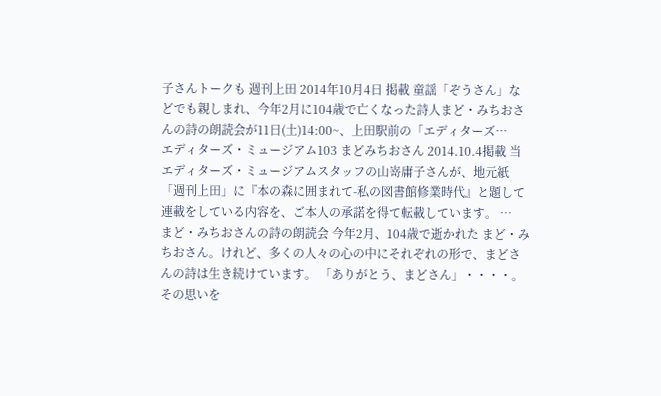子さんトークも 週刊上田 2014年10月4日 掲載 童謡「ぞうさん」などでも親しまれ、今年2月に104歳で亡くなった詩人まど・みちおさんの詩の朗読会が11日(土)14:00~、上田駅前の「エディターズ…
エディターズ・ミュージアム103 まどみちおさん 2014.10.4掲載 当エディターズ・ミュージアムスタッフの山嵜庸子さんが、地元紙「週刊上田」に『本の森に囲まれて-私の図書館修業時代』と題して連載をしている内容を、ご本人の承諾を得て転載しています。 …
まど・みちおさんの詩の朗読会 今年2月、104歳で逝かれた まど・みちおさん。けれど、多くの人々の心の中にそれぞれの形で、まどさんの詩は生き続けています。 「ありがとう、まどさん」・・・・。その思いを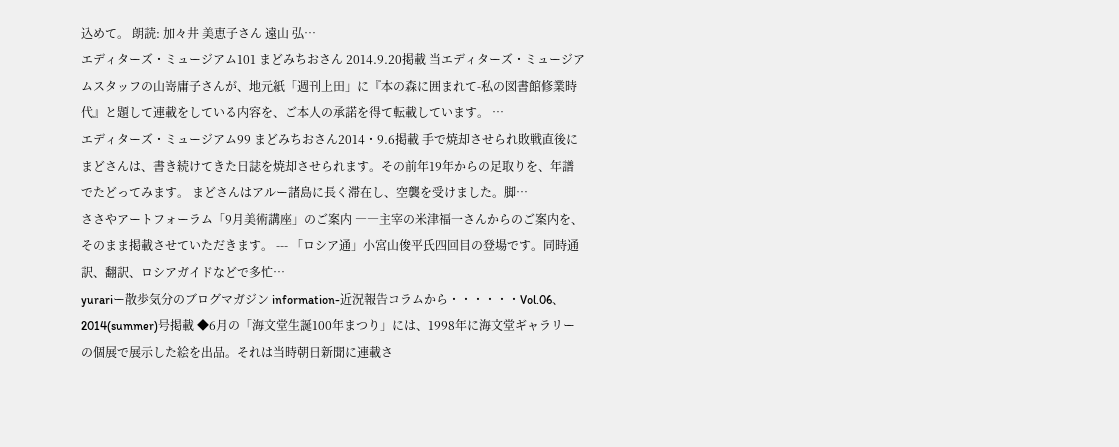込めて。 朗読: 加々井 美恵子さん 遠山 弘…
エディターズ・ミュージアム101 まどみちおさん 2014.9.20掲載 当エディターズ・ミュージアムスタッフの山嵜庸子さんが、地元紙「週刊上田」に『本の森に囲まれて-私の図書館修業時代』と題して連載をしている内容を、ご本人の承諾を得て転載しています。 …
エディターズ・ミュージアム99 まどみちおさん2014・9.6掲載 手で焼却させられ敗戦直後にまどさんは、書き続けてきた日誌を焼却させられます。その前年19年からの足取りを、年譜でたどってみます。 まどさんはアルー諸島に長く滞在し、空襲を受けました。脚…
ささやアートフォーラム「9月美術講座」のご案内 ――主宰の米津福一さんからのご案内を、そのまま掲載させていただきます。 --- 「ロシア通」小宮山俊平氏四回目の登場です。同時通訳、翻訳、ロシアガイドなどで多忙…
yurariー散歩気分のブログマガジン information-近況報告コラムから・・・・・・Vol.06、2014(summer)号掲載 ◆6月の「海文堂生誕100年まつり」には、1998年に海文堂ギャラリーの個展で展示した絵を出品。それは当時朝日新聞に連載さ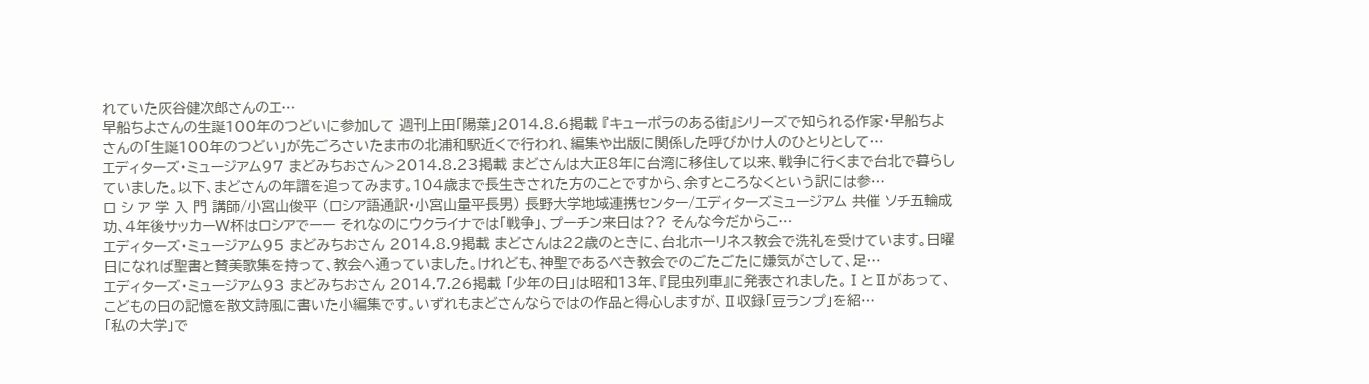れていた灰谷健次郎さんのエ…
早船ちよさんの生誕100年のつどいに参加して 週刊上田「陽葉」2014.8.6掲載 『キューポラのある街』シリーズで知られる作家・早船ちよさんの「生誕100年のつどい」が先ごろさいたま市の北浦和駅近くで行われ、編集や出版に関係した呼びかけ人のひとりとして…
エディターズ・ミュージアム97 まどみちおさん>2014.8.23掲載 まどさんは大正8年に台湾に移住して以来、戦争に行くまで台北で暮らしていました。以下、まどさんの年譜を追ってみます。104歳まで長生きされた方のことですから、余すところなくという訳には参…
ロ シ ア 学 入 門 講師/小宮山俊平 (ロシア語通訳・小宮山量平長男) 長野大学地域連携センター/エディターズミュージアム 共催 ソチ五輪成功、4年後サッカーW杯はロシアでーー それなのにウクライナでは「戦争」、プーチン来日は?? そんな今だからこ…
エディターズ・ミュージアム95 まどみちおさん 2014.8.9掲載 まどさんは22歳のときに、台北ホーリネス教会で洗礼を受けています。日曜日になれば聖書と賛美歌集を持って、教会へ通っていました。けれども、神聖であるべき教会でのごたごたに嫌気がさして、足…
エディターズ・ミュージアム93 まどみちおさん 2014.7.26掲載 「少年の日」は昭和13年、『昆虫列車』に発表されました。ⅠとⅡがあって、こどもの日の記憶を散文詩風に書いた小編集です。いずれもまどさんならではの作品と得心しますが、Ⅱ収録「豆ランプ」を紹…
「私の大学」で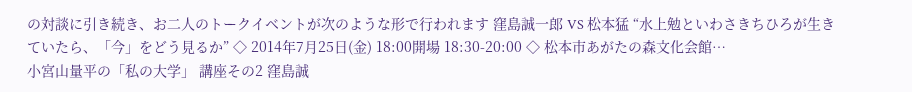の対談に引き続き、お二人のトークイベントが次のような形で行われます 窪島誠一郎 VS 松本猛 “水上勉といわさきちひろが生きていたら、「今」をどう見るか” ◇ 2014年7月25日(金) 18:00開場 18:30-20:00 ◇ 松本市あがたの森文化会館…
小宮山量平の「私の大学」 講座その2 窪島誠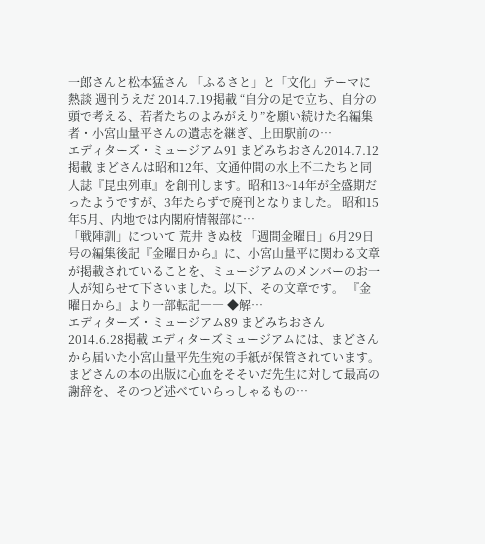一郎さんと松本猛さん 「ふるさと」と「文化」テーマに熱談 週刊うえだ 2014.7.19掲載 “自分の足で立ち、自分の頭で考える、若者たちのよみがえり”を願い続けた名編集者・小宮山量平さんの遺志を継ぎ、上田駅前の…
エディターズ・ミュージアム91 まどみちおさん2014.7.12掲載 まどさんは昭和12年、文通仲間の水上不二たちと同人誌『昆虫列車』を創刊します。昭和13~14年が全盛期だったようですが、3年たらずで廃刊となりました。 昭和15年5月、内地では内閣府情報部に…
「戦陣訓」について 荒井 きぬ枝 「週間金曜日」6月29日号の編集後記『金曜日から』に、小宮山量平に関わる文章が掲載されていることを、ミュージアムのメンバーのお一人が知らせて下さいました。以下、その文章です。 『金曜日から』より一部転記―― ◆解…
エディターズ・ミュージアム89 まどみちおさん 2014.6.28掲載 エディターズミュージアムには、まどさんから届いた小宮山量平先生宛の手紙が保管されています。まどさんの本の出版に心血をそそいだ先生に対して最高の謝辞を、そのつど述べていらっしゃるもの…